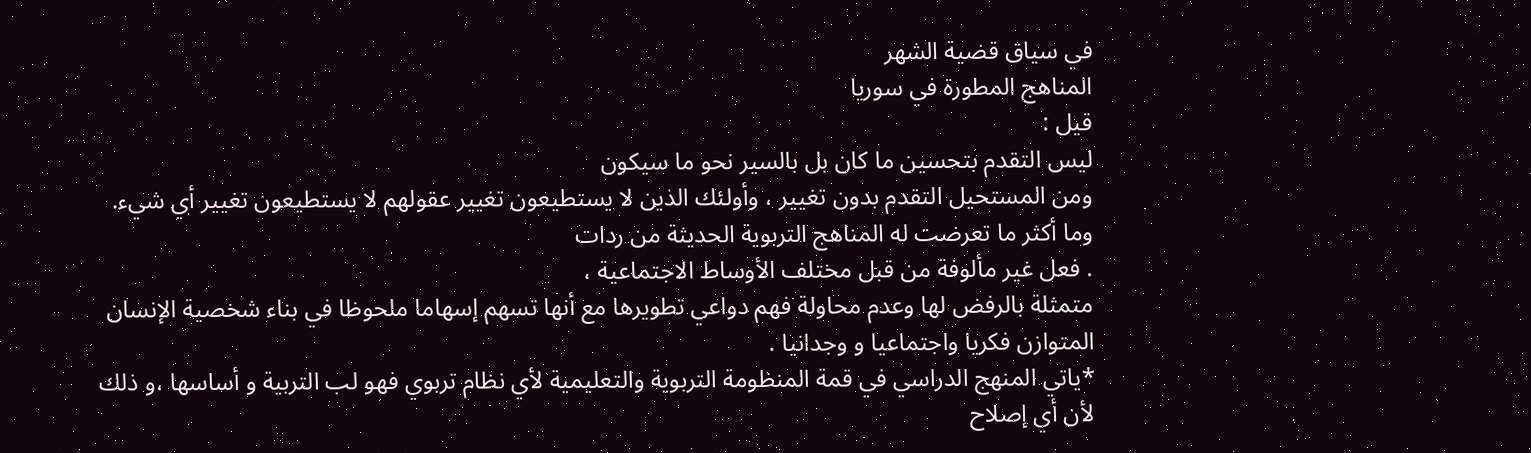في سياق قضية الشهر
المناهج المطورة في سوريا
قيل :
ليس التقدم بتحسين ما كان بل بالسير نحو ما سيكون
ومن المستحيل التقدم بدون تغيير ، وأولئك الذين لا يستطيعون تغيير عقولهم لا يستطيعون تغيير أي شيء.
وما أكثر ما تعرضت له المناهج التربوية الحديثة من ردات
. فعل غير مألوفة من قبل مختلف الأوساط الاجتماعية ،
متمثلة بالرفض لها وعدم محاولة فهم دواعي تطويرها مع أنها تسهم إسهاما ملحوظا في بناء شخصية الإنسان المتوازن فكريا واجتماعيا و وجدانيا .
*ياتي المنهج الدراسي في قمة المنظومة التربوية والتعليمية لأي نظام تربوي فهو لب التربية و أساسها ،و ذلك لأن أي إصلاح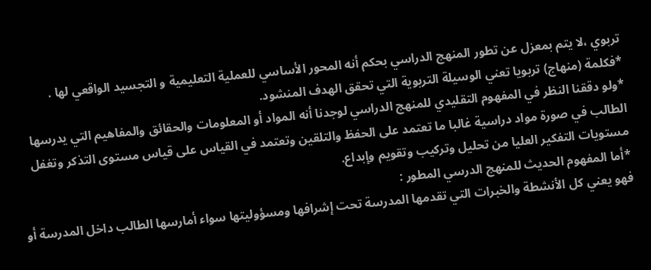تربوي ،لا يتم بمعزل عن تطور المنهج الدراسي بحكم أنه المحور الأساسي للعملية التعليمية و التجسيد الواقعي لها .
*فكلمة (منهاج) تربويا تعني الوسيلة التربوية التي تحقق الهدف المنشود.
*ولو دققنا النظر في المفهوم التقليدي للمنهج الدراسي لوجدنا أنه المواد أو المعلومات والحقائق والمفاهيم التي يدرسها الطالب في صورة مواد دراسية غالبا ما تعتمد على الحفظ والتلقين وتعتمد في القياس على قياس مستوى التذكر وتغفل مستويات التفكير العليا من تحليل وتركيب وتقويم وإبداع.
*أما المفهوم الحديث للمنهج الدرسي المطور :
فهو يعني كل الأنشطة والخبرات التي تقدمها المدرسة تحت إشرافها ومسؤوليتها سواء أمارسها الطالب داخل المدرسة أو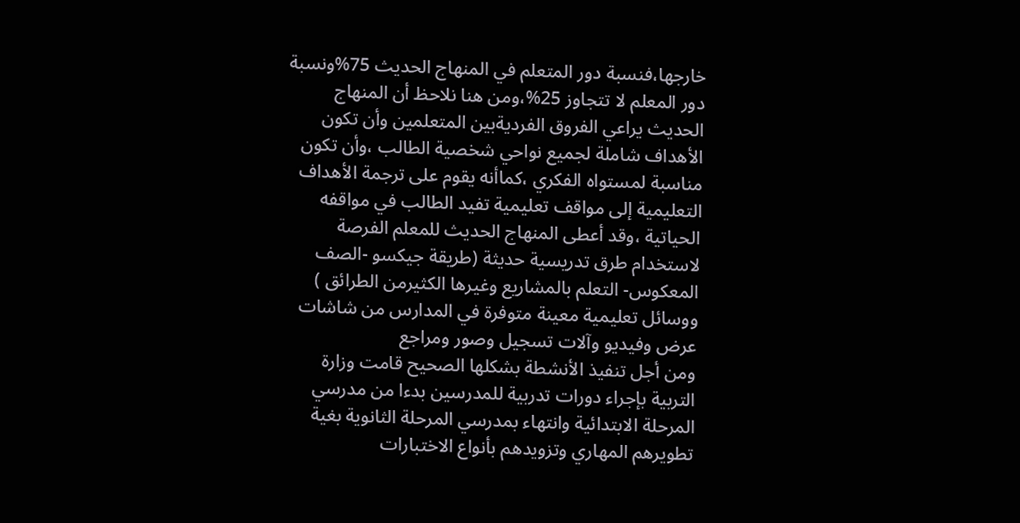خارجها،فنسبة دور المتعلم في المنهاج الحديث 75%ونسبة دور المعلم لا تتجاوز 25%،ومن هنا نلاحظ أن المنهاج الحديث يراعي الفروق الفرديةبين المتعلمين وأن تكون الأهداف شاملة لجميع نواحي شخصية الطالب ،وأن تكون مناسبة لمستواه الفكري ،كماأنه يقوم على ترجمة الأهداف التعليمية إلى مواقف تعليمية تفيد الطالب في مواقفه الحياتية ،وقد أعطى المنهاج الحديث للمعلم الفرصة لاستخدام طرق تدريسية حديثة (طريقة جيكسو -الصف المعكوس- التعلم بالمشاريع وغيرها الكثيرمن الطرائق )
ووسائل تعليمية معينة متوفرة في المدارس من شاشات عرض وفيديو وآلات تسجيل وصور ومراجع
ومن أجل تنفيذ الأنشطة بشكلها الصحيح قامت وزارة التربية بإجراء دورات تدربية للمدرسين بدءا من مدرسي المرحلة الابتدائية وانتهاء بمدرسي المرحلة الثانوية بغية تطويرهم المهاري وتزويدهم بأنواع الاختبارات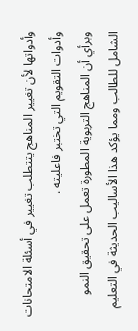وأدواتها لأن تغيير المناهج يتتطلب تغيير في أسئلة الامتحانات وأدوات التقويم التي تختبر فاعليته .
وبرأي أن المناهج التربوية المطورة تعمل على تحقيق النمو الشامل للطالب ومما يؤكد هذا الأساليب الحديثة في التعليم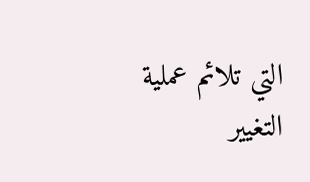التي تلائم عملية التغيير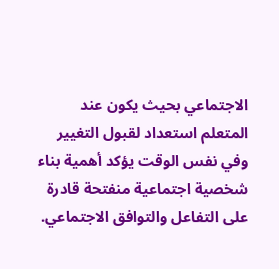الاجتماعي بحيث يكون عند المتعلم استعداد لقبول التغيير وفي نفس الوقت يؤكد أهمية بناء شخصية اجتماعية منفتحة قادرة على التفاعل والتوافق الاجتماعي.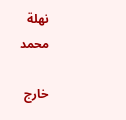نهلة محمد

خارج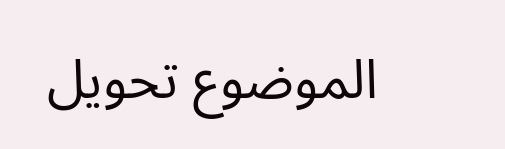الموضوع تحويل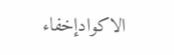الاكوادإخفاء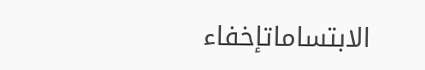الابتساماتإخفاء